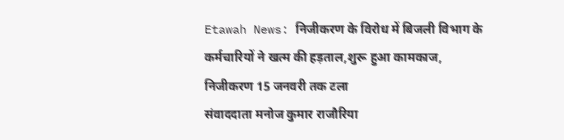Etawah News: निजीकरण के विरोध में बिजली विभाग के कर्मचारियों ने खत्म की हड़ताल,शुरू हुआ कामकाज, निजीकरण 15 जनवरी तक टला
संवाददाता मनोज कुमार राजौरिया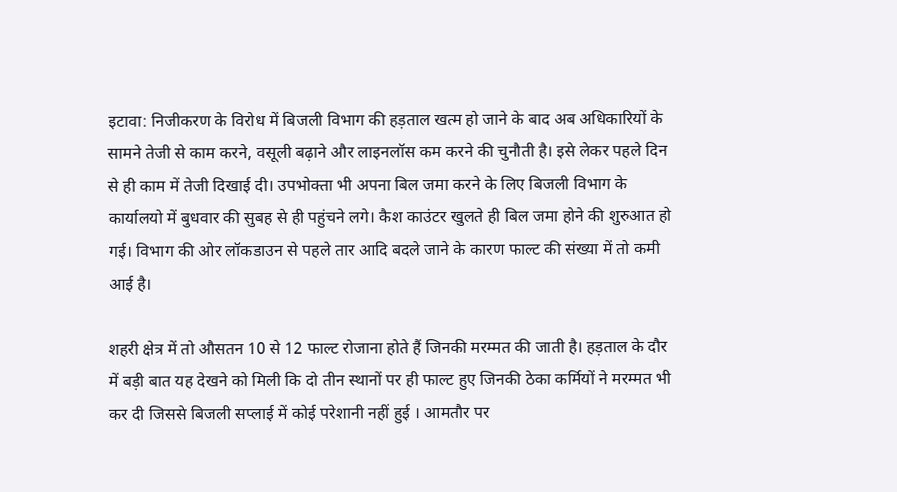इटावा: निजीकरण के विरोध में बिजली विभाग की हड़ताल खत्म हो जाने के बाद अब अधिकारियों के सामने तेजी से काम करने, वसूली बढ़ाने और लाइनलॉस कम करने की चुनौती है। इसे लेकर पहले दिन से ही काम में तेजी दिखाई दी। उपभोक्ता भी अपना बिल जमा करने के लिए बिजली विभाग के कार्यालयो में बुधवार की सुबह से ही पहुंचने लगे। कैश काउंटर खुलते ही बिल जमा होने की शुरुआत हो गई। विभाग की ओर लॉकडाउन से पहले तार आदि बदले जाने के कारण फाल्ट की संख्या में तो कमी आई है।

शहरी क्षेत्र में तो औसतन 10 से 12 फाल्ट रोजाना होते हैं जिनकी मरम्मत की जाती है। हड़ताल के दौर में बड़ी बात यह देखने को मिली कि दो तीन स्थानों पर ही फाल्ट हुए जिनकी ठेका कर्मियों ने मरम्मत भी कर दी जिससे बिजली सप्लाई में कोई परेशानी नहीं हुई । आमतौर पर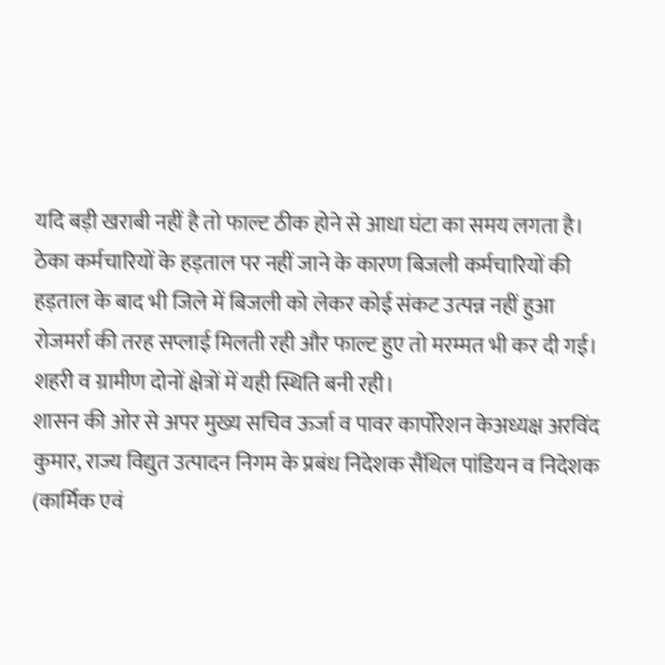यदि बड़ी खराबी नहीं है तो फाल्ट ठीक होने से आधा घंटा का समय लगता है। ठेका कर्मचारियों के हड़ताल पर नहीं जाने के कारण बिजली कर्मचारियों की हड़ताल के बाद भी जिले में बिजली को लेकर कोई संकट उत्पन्न नहीं हुआ रोजमर्रा की तरह सप्लाई मिलती रही और फाल्ट हुए तो मरम्मत भी कर दी गई। शहरी व ग्रामीण दोनों क्षेत्रों में यही स्थिति बनी रही।
शासन की ओर से अपर मुख्य सचिव ऊर्जा व पावर कार्पोरेशन केअध्यक्ष अरविंद कुमार, राज्य विद्युत उत्पादन निगम के प्रबंध निदेशक सैंथिल पांडियन व निदेशक (कार्मिक एवं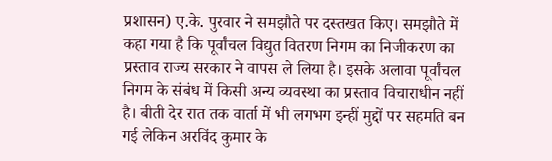प्रशासन) ए.के. पुरवार ने समझौते पर दस्तखत किए। समझौते में कहा गया है कि पूर्वांचल विद्युत वितरण निगम का निजीकरण का प्रस्ताव राज्य सरकार ने वापस ले लिया है। इसके अलावा पूर्वांचल निगम के संबंध में किसी अन्य व्यवस्था का प्रस्ताव विचाराधीन नहीं है। बीती देर रात तक वार्ता में भी लगभग इन्हीं मुद्दों पर सहमति बन गई लेकिन अरविंद कुमार के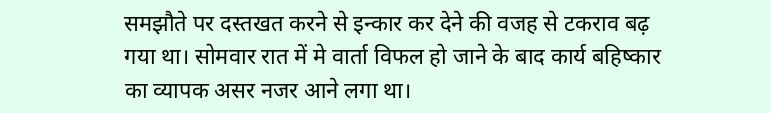समझौते पर दस्तखत करने से इन्कार कर देने की वजह से टकराव बढ़ गया था। सोमवार रात में मे वार्ता विफल हो जाने के बाद कार्य बहिष्कार का व्यापक असर नजर आने लगा था।